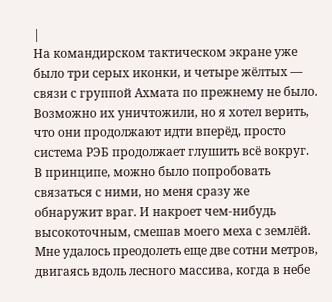|
На командирском тактическом экране уже было три серых иконки, и четыре жёлтых — связи с группой Ахмата по прежнему не было. Возможно их уничтожили, но я хотел верить, что они продолжают идти вперёд, просто система РЭБ продолжает глушить всё вокруг. В принципе, можно было попробовать связаться с ними, но меня сразу же обнаружит враг. И накроет чем-нибудь высокоточным, смешав моего меха с землёй.
Мне удалось преодолеть еще две сотни метров, двигаясь вдоль лесного массива, когда в небе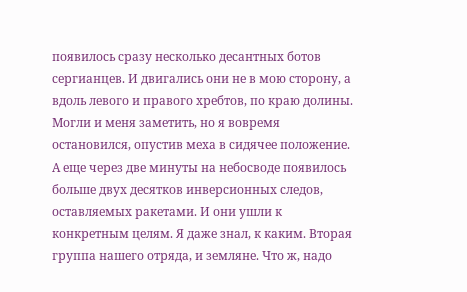появилось сразу несколько десантных ботов сергианцев. И двигались они не в мою сторону, а вдоль левого и правого хребтов, по краю долины. Могли и меня заметить, но я вовремя остановился, опустив меха в сидячее положение.
А еще через две минуты на небосводе появилось больше двух десятков инверсионных следов, оставляемых ракетами. И они ушли к конкретным целям. Я даже знал, к каким. Вторая группа нашего отряда, и земляне. Что ж, надо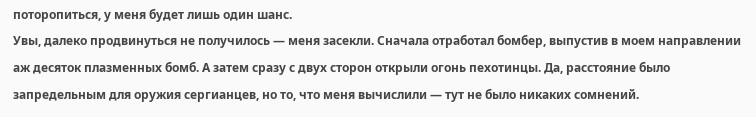поторопиться, у меня будет лишь один шанс.
Увы, далеко продвинуться не получилось — меня засекли. Сначала отработал бомбер, выпустив в моем направлении аж десяток плазменных бомб. А затем сразу с двух сторон открыли огонь пехотинцы. Да, расстояние было запредельным для оружия сергианцев, но то, что меня вычислили — тут не было никаких сомнений.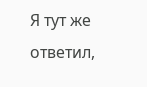Я тут же ответил,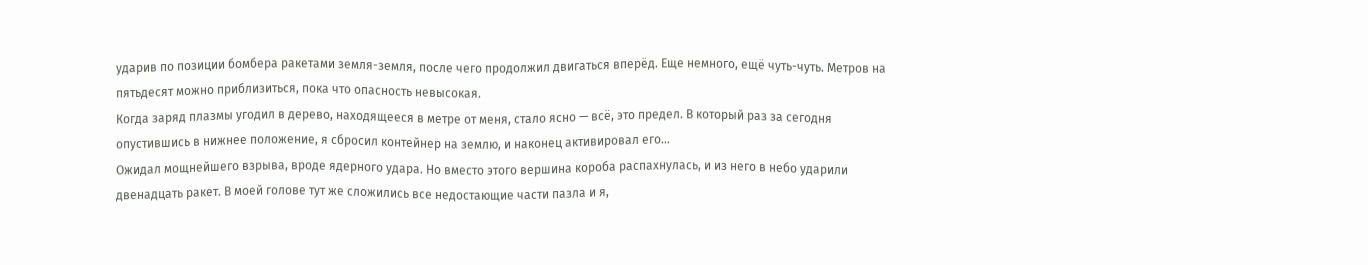ударив по позиции бомбера ракетами земля-земля, после чего продолжил двигаться вперёд. Еще немного, ещё чуть-чуть. Метров на пятьдесят можно приблизиться, пока что опасность невысокая.
Когда заряд плазмы угодил в дерево, находящееся в метре от меня, стало ясно — всё, это предел. В который раз за сегодня опустившись в нижнее положение, я сбросил контейнер на землю, и наконец активировал его…
Ожидал мощнейшего взрыва, вроде ядерного удара. Но вместо этого вершина короба распахнулась, и из него в небо ударили двенадцать ракет. В моей голове тут же сложились все недостающие части пазла и я,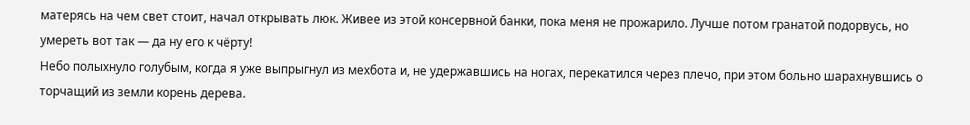матерясь на чем свет стоит, начал открывать люк. Живее из этой консервной банки, пока меня не прожарило. Лучше потом гранатой подорвусь, но умереть вот так — да ну его к чёрту!
Небо полыхнуло голубым, когда я уже выпрыгнул из мехбота и, не удержавшись на ногах, перекатился через плечо, при этом больно шарахнувшись о торчащий из земли корень дерева.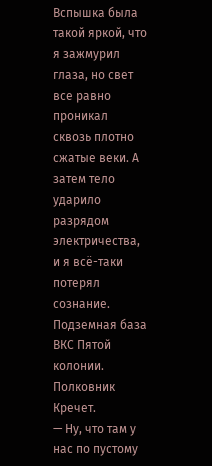Вспышка была такой яркой, что я зажмурил глаза, но свет все равно проникал сквозь плотно сжатые веки. А затем тело ударило разрядом электричества, и я всё-таки потерял сознание.
Подземная база ВКС Пятой колонии. Полковник Кречет.
— Ну, что там у нас по пустому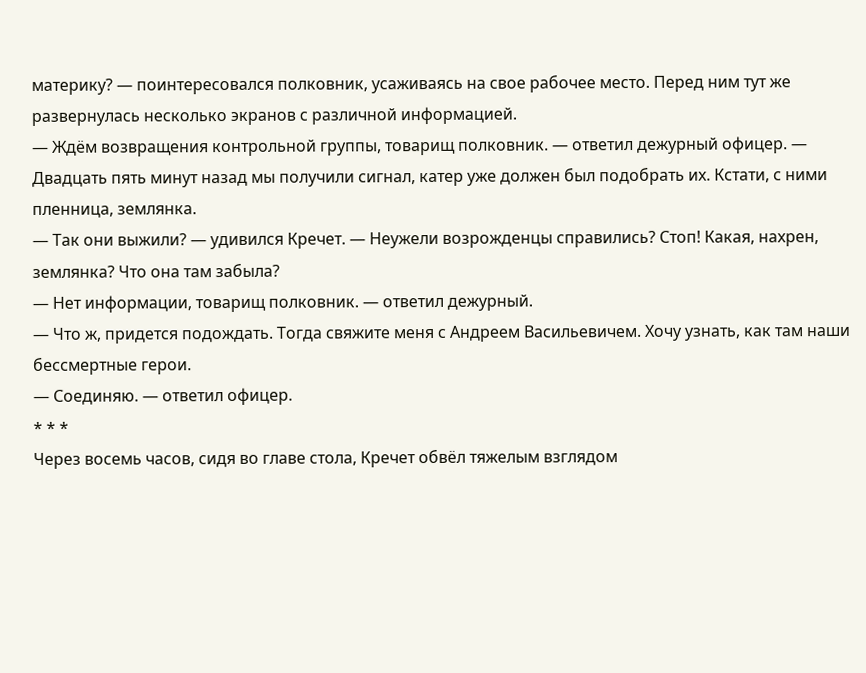материку? — поинтересовался полковник, усаживаясь на свое рабочее место. Перед ним тут же развернулась несколько экранов с различной информацией.
— Ждём возвращения контрольной группы, товарищ полковник. — ответил дежурный офицер. — Двадцать пять минут назад мы получили сигнал, катер уже должен был подобрать их. Кстати, с ними пленница, землянка.
— Так они выжили? — удивился Кречет. — Неужели возрожденцы справились? Стоп! Какая, нахрен, землянка? Что она там забыла?
— Нет информации, товарищ полковник. — ответил дежурный.
— Что ж, придется подождать. Тогда свяжите меня с Андреем Васильевичем. Хочу узнать, как там наши бессмертные герои.
— Соединяю. — ответил офицер.
* * *
Через восемь часов, сидя во главе стола, Кречет обвёл тяжелым взглядом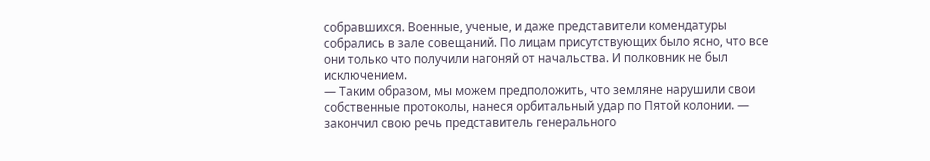собравшихся. Военные, ученые, и даже представители комендатуры собрались в зале совещаний. По лицам присутствующих было ясно, что все они только что получили нагоняй от начальства. И полковник не был исключением.
— Таким образом, мы можем предположить, что земляне нарушили свои собственные протоколы, нанеся орбитальный удар по Пятой колонии. — закончил свою речь представитель генерального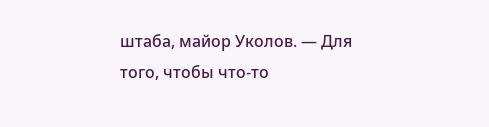штаба, майор Уколов. — Для того, чтобы что-то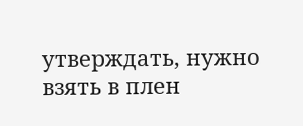утверждать, нужно взять в плен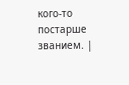кого-то постарше званием. |